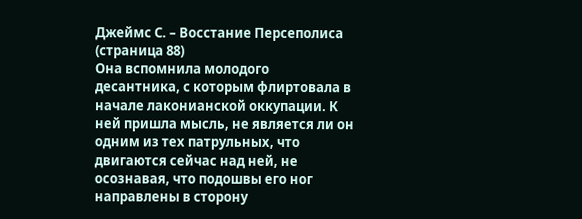Джеймс С. – Восстание Персеполиса (страница 88)
Она вспомнила молодого десантника, с которым флиртовала в начале лаконианской оккупации. К ней пришла мысль, не является ли он одним из тех патрульных, что двигаются сейчас над ней, не осознавая, что подошвы его ног направлены в сторону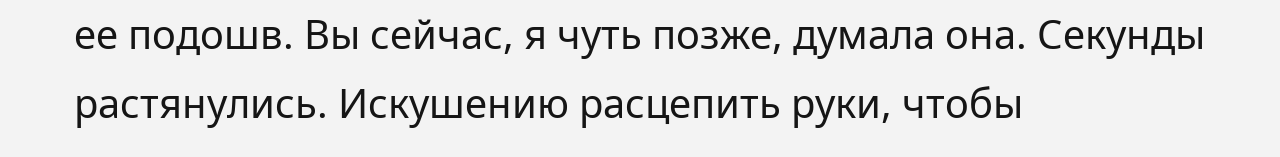ее подошв. Вы сейчас, я чуть позже, думала она. Секунды растянулись. Искушению расцепить руки, чтобы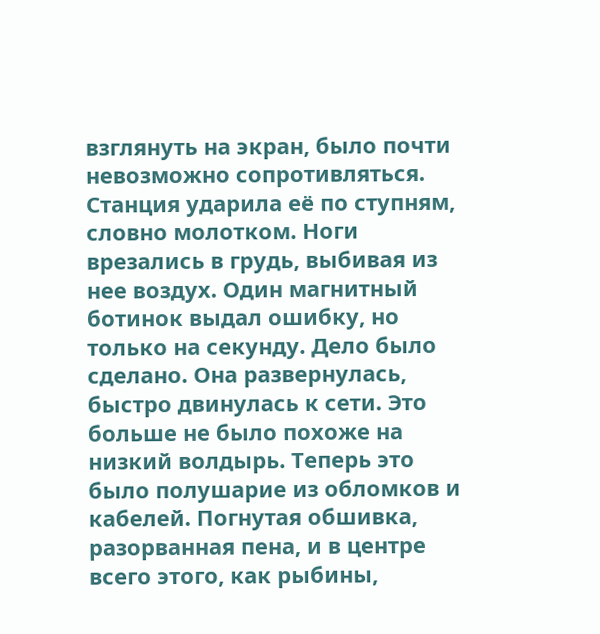взглянуть на экран, было почти невозможно сопротивляться.
Станция ударила её по ступням, словно молотком. Ноги врезались в грудь, выбивая из нее воздух. Один магнитный ботинок выдал ошибку, но только на секунду. Дело было сделано. Она развернулась, быстро двинулась к сети. Это больше не было похоже на низкий волдырь. Теперь это было полушарие из обломков и кабелей. Погнутая обшивка, разорванная пена, и в центре всего этого, как рыбины,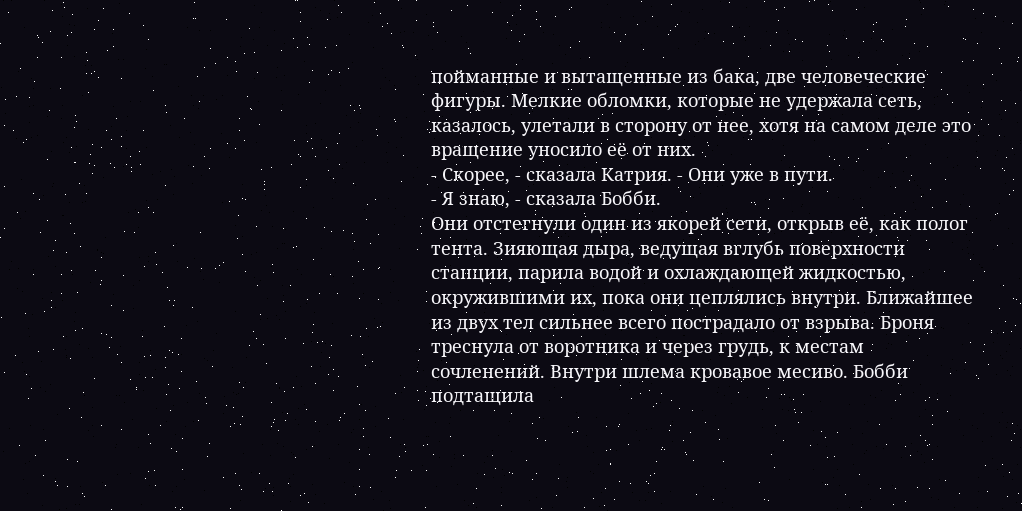пойманные и вытащенные из бака, две человеческие фигуры. Мелкие обломки, которые не удержала сеть, казалось, улетали в сторону от нее, хотя на самом деле это вращение уносило её от них.
- Скорее, - сказала Катрия. - Они уже в пути.
- Я знаю, - сказала Бобби.
Они отстегнули один из якорей сети, открыв её, как полог тента. Зияющая дыра, ведущая вглубь поверхности станции, парила водой и охлаждающей жидкостью, окружившими их, пока они цеплялись внутри. Ближайшее из двух тел сильнее всего пострадало от взрыва. Броня треснула от воротника и через грудь, к местам сочленений. Внутри шлема кровавое месиво. Бобби подтащила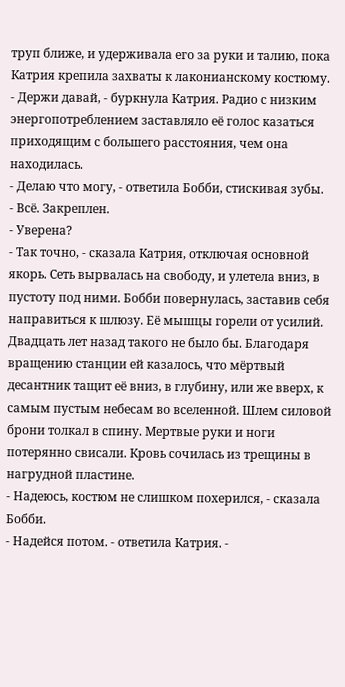труп ближе, и удерживала его за руки и талию, пока Катрия крепила захваты к лаконианскому костюму.
- Держи давай, - буркнула Катрия. Радио с низким энергопотреблением заставляло её голос казаться приходящим с большего расстояния, чем она находилась.
- Делаю что могу, - ответила Бобби, стискивая зубы.
- Всё. Закреплен.
- Уверена?
- Так точно, - сказала Катрия, отключая основной якорь. Сеть вырвалась на свободу, и улетела вниз, в пустоту под ними. Бобби повернулась, заставив себя направиться к шлюзу. Её мышцы горели от усилий. Двадцать лет назад такого не было бы. Благодаря вращению станции ей казалось, что мёртвый десантник тащит её вниз, в глубину, или же вверх, к самым пустым небесам во вселенной. Шлем силовой брони толкал в спину. Мертвые руки и ноги потерянно свисали. Кровь сочилась из трещины в нагрудной пластине.
- Надеюсь, костюм не слишком похерился, - сказала Бобби.
- Надейся потом. - ответила Катрия. -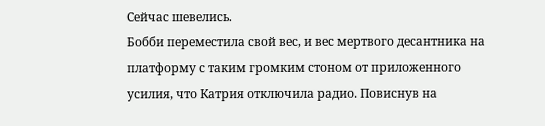Сейчас шевелись.
Бобби переместила свой вес, и вес мертвого десантника на платформу с таким громким стоном от приложенного усилия, что Катрия отключила радио. Повиснув на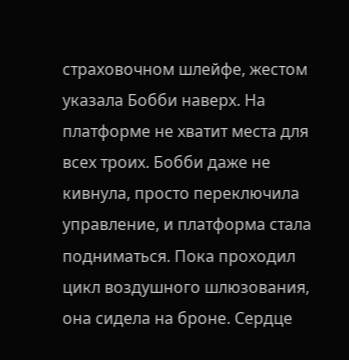страховочном шлейфе, жестом указала Бобби наверх. На платформе не хватит места для всех троих. Бобби даже не кивнула, просто переключила управление, и платформа стала подниматься. Пока проходил цикл воздушного шлюзования, она сидела на броне. Сердце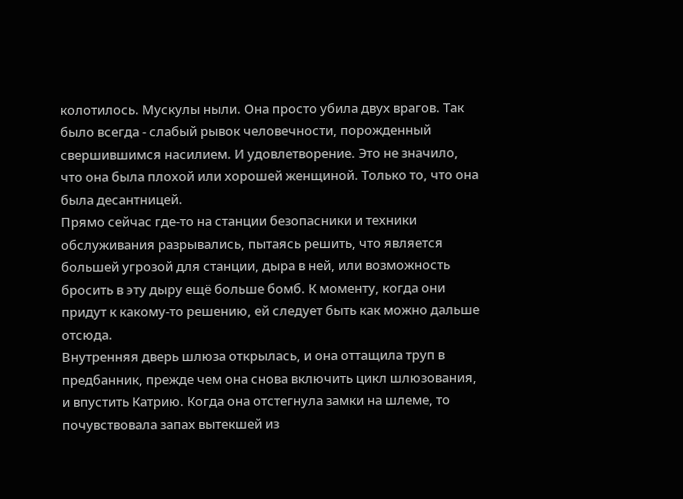колотилось. Мускулы ныли. Она просто убила двух врагов. Так было всегда - слабый рывок человечности, порожденный свершившимся насилием. И удовлетворение. Это не значило, что она была плохой или хорошей женщиной. Только то, что она была десантницей.
Прямо сейчас где-то на станции безопасники и техники обслуживания разрывались, пытаясь решить, что является большей угрозой для станции, дыра в ней, или возможность бросить в эту дыру ещё больше бомб. К моменту, когда они придут к какому-то решению, ей следует быть как можно дальше отсюда.
Внутренняя дверь шлюза открылась, и она оттащила труп в предбанник, прежде чем она снова включить цикл шлюзования, и впустить Катрию. Когда она отстегнула замки на шлеме, то почувствовала запах вытекшей из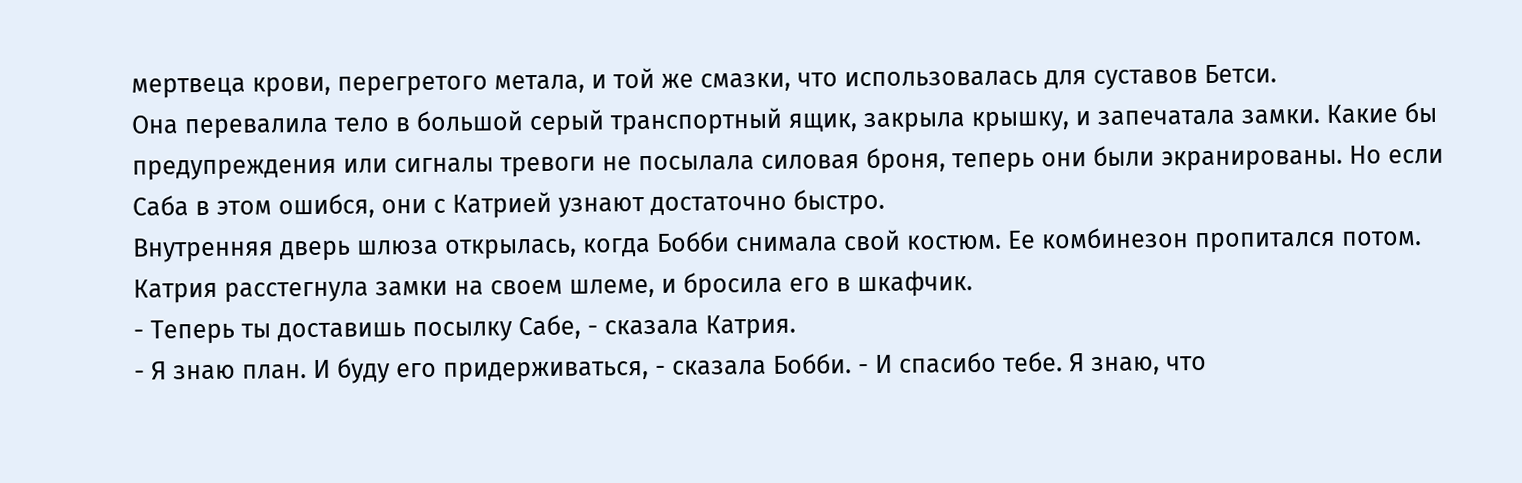мертвеца крови, перегретого метала, и той же смазки, что использовалась для суставов Бетси.
Она перевалила тело в большой серый транспортный ящик, закрыла крышку, и запечатала замки. Какие бы предупреждения или сигналы тревоги не посылала силовая броня, теперь они были экранированы. Но если Саба в этом ошибся, они с Катрией узнают достаточно быстро.
Внутренняя дверь шлюза открылась, когда Бобби снимала свой костюм. Ее комбинезон пропитался потом. Катрия расстегнула замки на своем шлеме, и бросила его в шкафчик.
- Теперь ты доставишь посылку Сабе, - сказала Катрия.
- Я знаю план. И буду его придерживаться, - сказала Бобби. - И спасибо тебе. Я знаю, что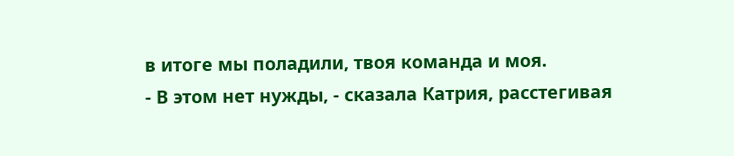в итоге мы поладили, твоя команда и моя.
- В этом нет нужды, - сказала Катрия, расстегивая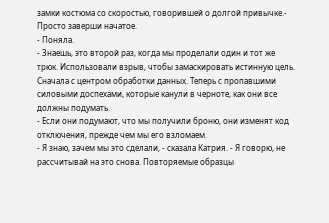замки костюма со скоростью, говорившей о долгой привычке.- Просто заверши начатое.
- Поняла.
- Знаешь, это второй раз, когда мы проделали один и тот же трюк. Использовали взрыв, чтобы замаскировать истинную цель. Сначала с центром обработки данных. Теперь с пропавшими силовыми доспехами, которые канули в черноте, как они все должны подумать.
- Если они подумают, что мы получили броню, они изменят код отключения, прежде чем мы его взломаем.
- Я знаю, зачем мы это сделали, - сказала Катрия. - Я говорю, не рассчитывай на это снова. Повторяемые образцы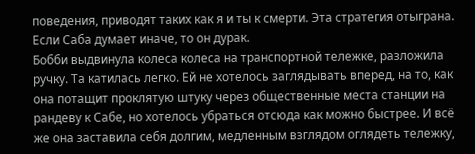поведения, приводят таких как я и ты к смерти. Эта стратегия отыграна. Если Саба думает иначе, то он дурак.
Бобби выдвинула колеса колеса на транспортной тележке, разложила ручку. Та катилась легко. Ей не хотелось заглядывать вперед, на то, как она потащит проклятую штуку через общественные места станции на рандеву к Сабе, но хотелось убраться отсюда как можно быстрее. И всё же она заставила себя долгим, медленным взглядом оглядеть тележку,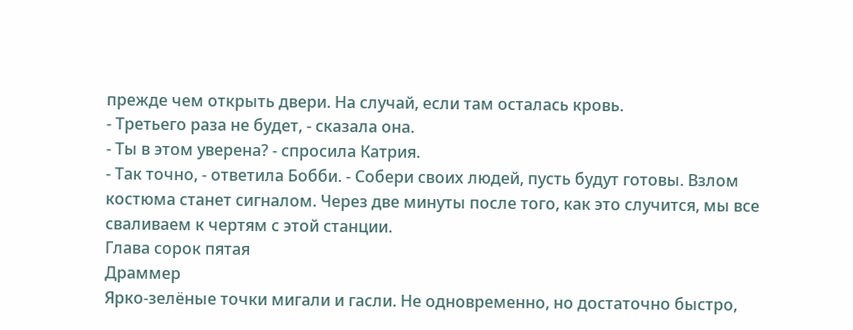прежде чем открыть двери. На случай, если там осталась кровь.
- Третьего раза не будет, - сказала она.
- Ты в этом уверена? - спросила Катрия.
- Так точно, - ответила Бобби. - Собери своих людей, пусть будут готовы. Взлом костюма станет сигналом. Через две минуты после того, как это случится, мы все сваливаем к чертям с этой станции.
Глава сорок пятая
Драммер
Ярко-зелёные точки мигали и гасли. Не одновременно, но достаточно быстро,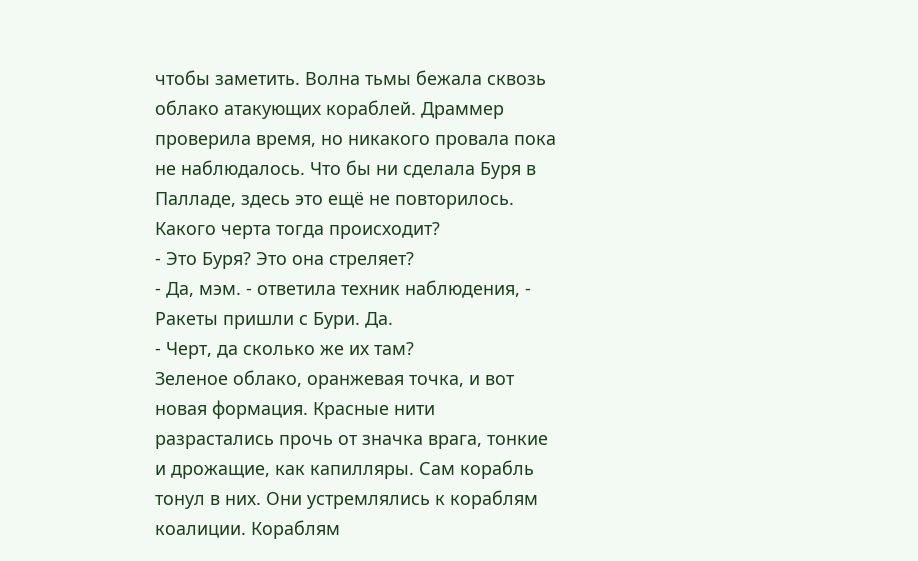чтобы заметить. Волна тьмы бежала сквозь облако атакующих кораблей. Драммер проверила время, но никакого провала пока не наблюдалось. Что бы ни сделала Буря в Палладе, здесь это ещё не повторилось. Какого черта тогда происходит?
- Это Буря? Это она стреляет?
- Да, мэм. - ответила техник наблюдения, - Ракеты пришли с Бури. Да.
- Черт, да сколько же их там?
Зеленое облако, оранжевая точка, и вот новая формация. Красные нити разрастались прочь от значка врага, тонкие и дрожащие, как капилляры. Сам корабль тонул в них. Они устремлялись к кораблям коалиции. Кораблям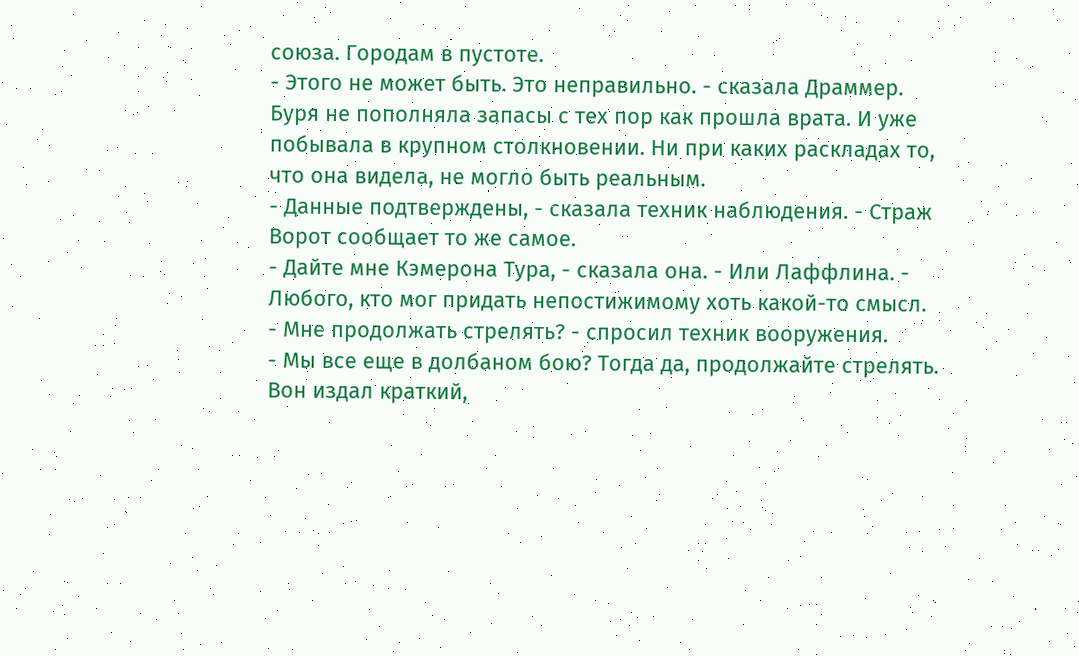союза. Городам в пустоте.
- Этого не может быть. Это неправильно. - сказала Драммер.
Буря не пополняла запасы с тех пор как прошла врата. И уже побывала в крупном столкновении. Ни при каких раскладах то, что она видела, не могло быть реальным.
- Данные подтверждены, - сказала техник наблюдения. - Страж Ворот сообщает то же самое.
- Дайте мне Кэмерона Тура, - сказала она. - Или Лаффлина. - Любого, кто мог придать непостижимому хоть какой-то смысл.
- Мне продолжать стрелять? - спросил техник вооружения.
- Мы все еще в долбаном бою? Тогда да, продолжайте стрелять.
Вон издал краткий,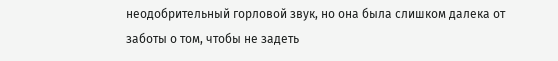неодобрительный горловой звук, но она была слишком далека от заботы о том, чтобы не задеть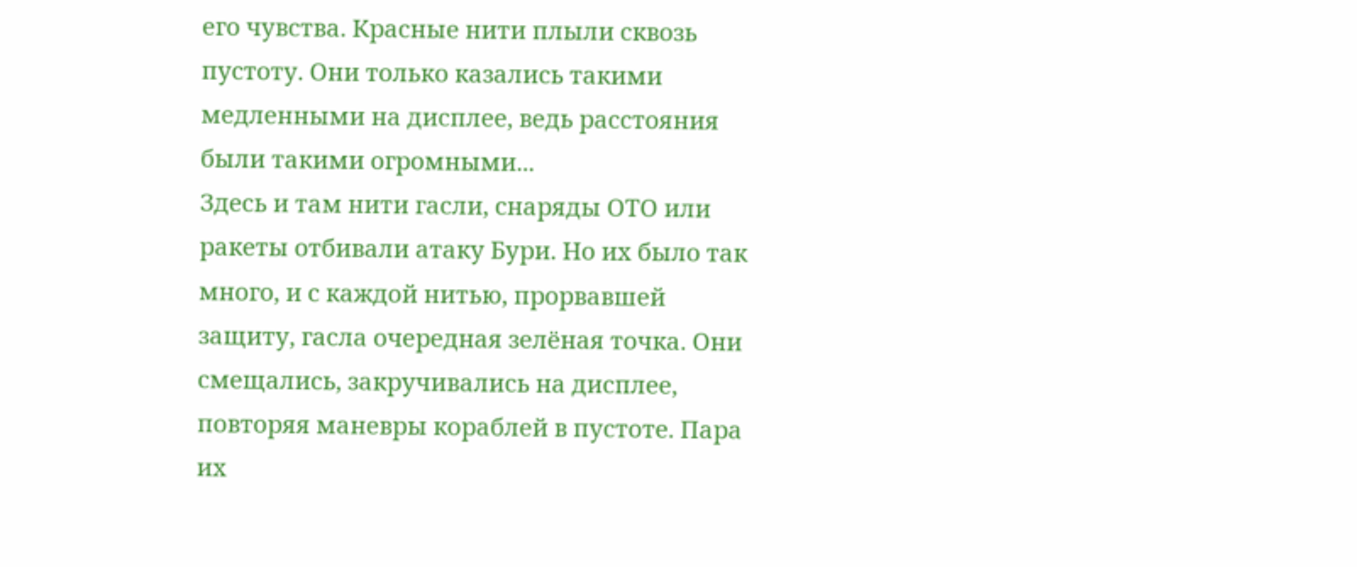его чувства. Красные нити плыли сквозь пустоту. Они только казались такими медленными на дисплее, ведь расстояния были такими огромными...
Здесь и там нити гасли, снаряды ОТО или ракеты отбивали атаку Бури. Но их было так много, и с каждой нитью, прорвавшей защиту, гасла очередная зелёная точка. Они смещались, закручивались на дисплее, повторяя маневры кораблей в пустоте. Пара их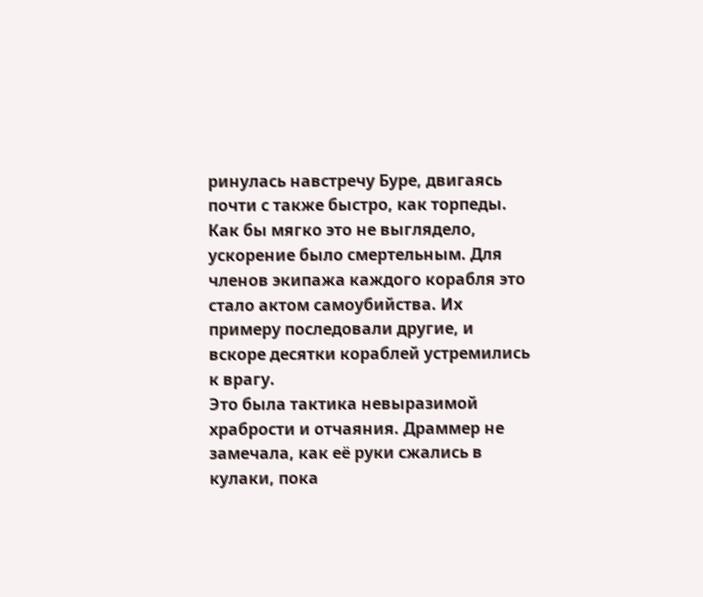ринулась навстречу Буре, двигаясь почти с также быстро, как торпеды. Как бы мягко это не выглядело, ускорение было смертельным. Для членов экипажа каждого корабля это стало актом самоубийства. Их примеру последовали другие, и вскоре десятки кораблей устремились к врагу.
Это была тактика невыразимой храбрости и отчаяния. Драммер не замечала, как её руки сжались в кулаки, пока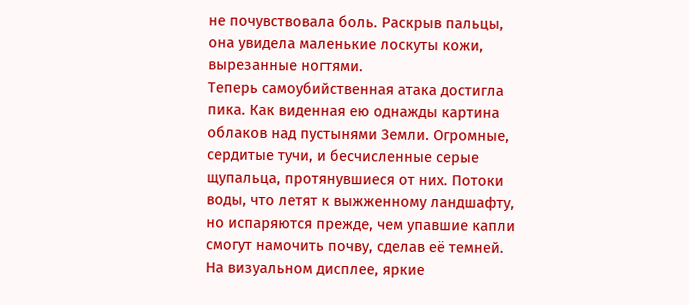не почувствовала боль. Раскрыв пальцы, она увидела маленькие лоскуты кожи, вырезанные ногтями.
Теперь самоубийственная атака достигла пика. Как виденная ею однажды картина облаков над пустынями Земли. Огромные, сердитые тучи, и бесчисленные серые щупальца, протянувшиеся от них. Потоки воды, что летят к выжженному ландшафту, но испаряются прежде, чем упавшие капли смогут намочить почву, сделав её темней.
На визуальном дисплее, яркие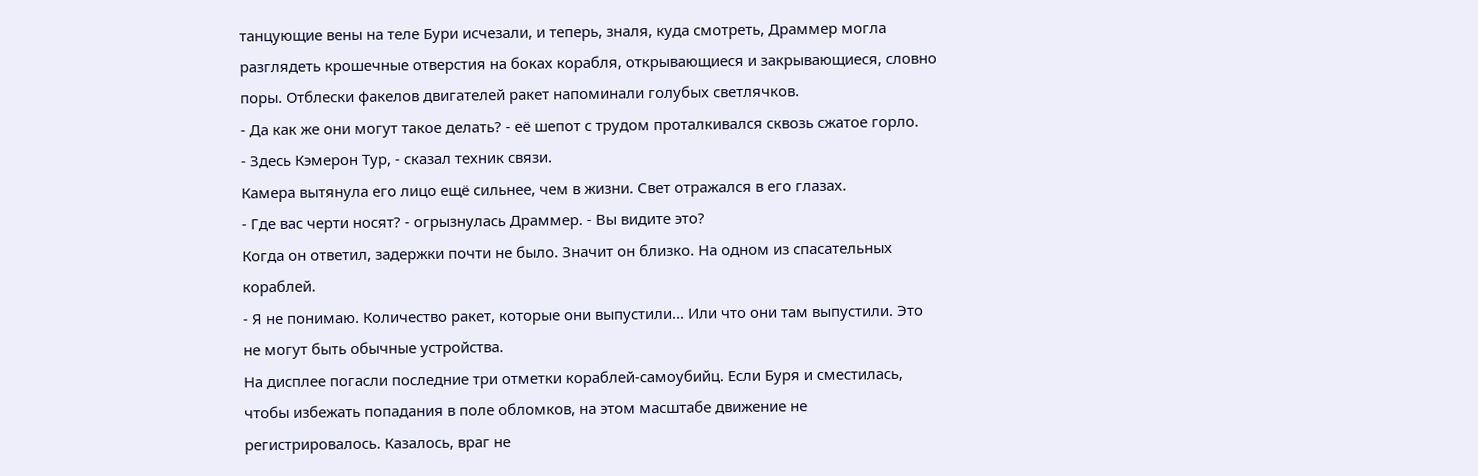танцующие вены на теле Бури исчезали, и теперь, зналя, куда смотреть, Драммер могла разглядеть крошечные отверстия на боках корабля, открывающиеся и закрывающиеся, словно поры. Отблески факелов двигателей ракет напоминали голубых светлячков.
- Да как же они могут такое делать? - её шепот с трудом проталкивался сквозь сжатое горло.
- Здесь Кэмерон Тур, - сказал техник связи.
Камера вытянула его лицо ещё сильнее, чем в жизни. Свет отражался в его глазах.
- Где вас черти носят? - огрызнулась Драммер. - Вы видите это?
Когда он ответил, задержки почти не было. Значит он близко. На одном из спасательных кораблей.
- Я не понимаю. Количество ракет, которые они выпустили... Или что они там выпустили. Это не могут быть обычные устройства.
На дисплее погасли последние три отметки кораблей-самоубийц. Если Буря и сместилась, чтобы избежать попадания в поле обломков, на этом масштабе движение не регистрировалось. Казалось, враг не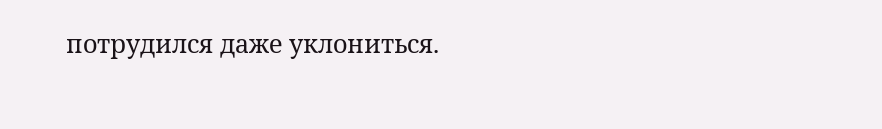потрудился даже уклониться.